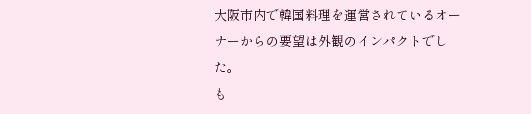大阪市内で韓国料理を運営されているオーナーからの要望は外観のインパクトでした。
も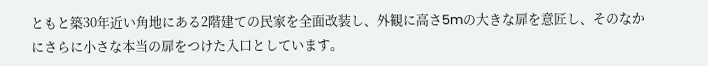ともと築30年近い角地にある2階建ての民家を全面改装し、外観に高さ5mの大きな扉を意匠し、そのなかにさらに小さな本当の扉をつけた入口としています。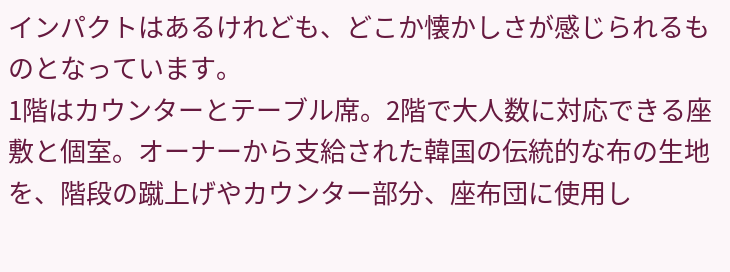インパクトはあるけれども、どこか懐かしさが感じられるものとなっています。
1階はカウンターとテーブル席。2階で大人数に対応できる座敷と個室。オーナーから支給された韓国の伝統的な布の生地を、階段の蹴上げやカウンター部分、座布団に使用し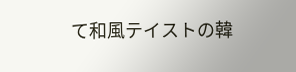て和風テイストの韓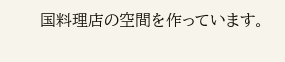国料理店の空間を作っています。